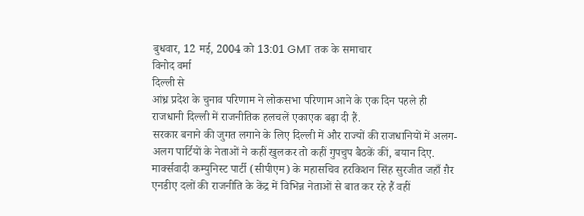बुधवार, 12 मई, 2004 को 13:01 GMT तक के समाचार
विनोद वर्मा
दिल्ली से
आंध्र प्रदेश के चुनाव परिणाम ने लोकसभा परिणाम आने के एक दिन पहले ही राजधानी दिल्ली में राजनीतिक हलचलें एकाएक बढ़ा दी हैं.
सरकार बनाने की जुगत लगाने के लिए दिल्ली में और राज्यों की राजधानियों में अलग-अलग पार्टियों के नेताओं ने कहीं खुलकर तो कहीं गुपचुप बैठकें कीं, बयान दिए.
मार्क्सवादी कम्युनिस्ट पार्टी (सीपीएम) के महासचिव हरकिशन सिंह सुरजीत जहाँ ग़ैर एनडीए दलों की राजनीति के केंद्र में विभिन्न नेताओं से बात कर रहे हैं वहीं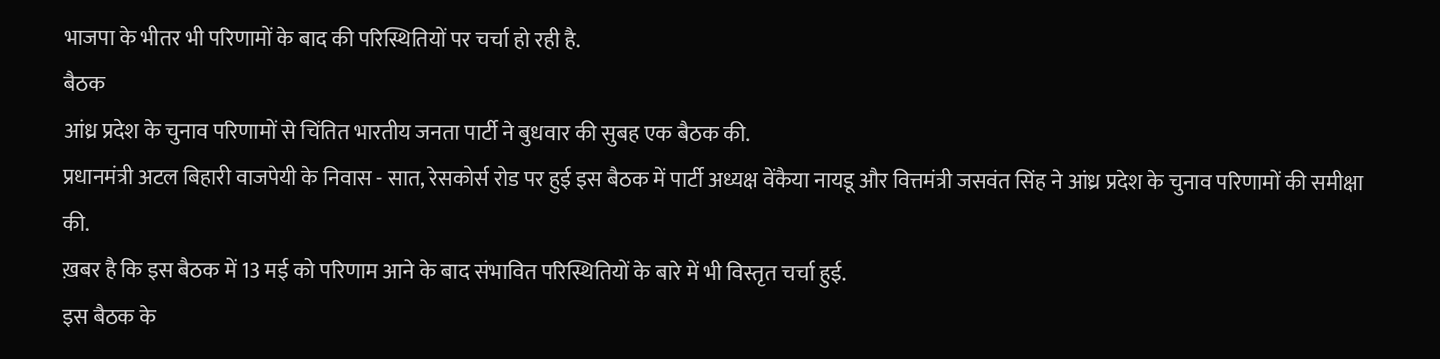भाजपा के भीतर भी परिणामों के बाद की परिस्थितियों पर चर्चा हो रही है.
बैठक
आंध्र प्रदेश के चुनाव परिणामों से चिंतित भारतीय जनता पार्टी ने बुधवार की सुबह एक बैठक की.
प्रधानमंत्री अटल बिहारी वाजपेयी के निवास - सात, रेसकोर्स रोड पर हुई इस बैठक में पार्टी अध्यक्ष वेंकैया नायडू और वित्तमंत्री जसवंत सिंह ने आंध्र प्रदेश के चुनाव परिणामों की समीक्षा की.
ख़बर है कि इस बैठक में 13 मई को परिणाम आने के बाद संभावित परिस्थितियों के बारे में भी विस्तृत चर्चा हुई.
इस बैठक के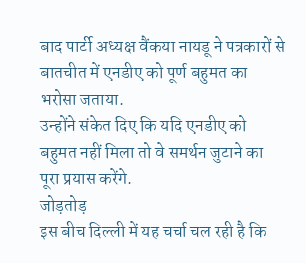बाद पार्टी अध्यक्ष वैंकया नायडू ने पत्रकारों से बातचीत में एनडीए को पूर्ण बहुमत का भरोसा जताया.
उन्होंने संकेत दिए कि यदि एनडीए को बहुमत नहीं मिला तो वे समर्थन जुटाने का पूरा प्रयास करेंगे.
जोड़तोड़
इस बीच दिल्ली में यह चर्चा चल रही है कि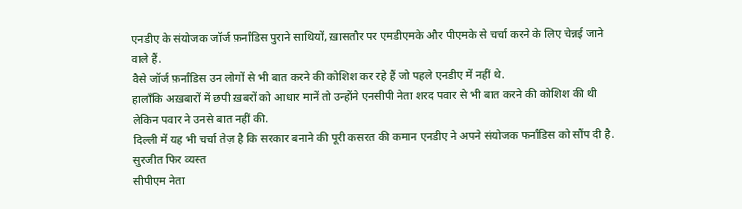एनडीए के संयोजक जॉर्ज फ़र्नांडिस पुराने साथियों, ख़ासतौर पर एमडीएमके और पीएमके से चर्चा करने के लिए चेन्नई जाने वाले हैं.
वैसे जॉर्ज फ़र्नांडिस उन लोगों से भी बात करने की कोशिश कर रहे हैं जो पहले एनडीए में नहीं थे.
हालाँकि अख़बारों में छपी ख़बरों को आधार मानें तो उन्होंने एनसीपी नेता शरद पवार से भी बात करने की कोशिश की थी लेकिन पवार ने उनसे बात नहीं की.
दिल्ली में यह भी चर्चा तेज़ है कि सरकार बनाने की पूरी कसरत की कमान एनडीए ने अपने संयोजक फर्नांडिस को सौंप दी है.
सुरजीत फिर व्यस्त
सीपीएम नेता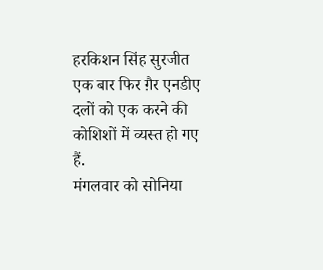हरकिशन सिंह सुरजीत एक बार फिर ग़ैर एनडीए दलों को एक करने की कोशिशों में व्यस्त हो गए हैं.
मंगलवार को सोनिया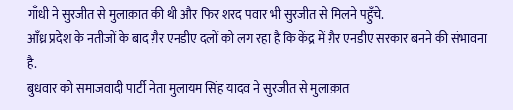गाँधी ने सुरजीत से मुलाक़ात की थी और फिर शरद पवार भी सुरजीत से मिलने पहुँचे.
आँध्र प्रदेश के नतीजों के बाद ग़ैर एनडीए दलों को लग रहा है कि केंद्र में ग़ैर एनडीए सरकार बनने की संभावना है.
बुधवार को समाजवादी पार्टी नेता मुलायम सिंह यादव ने सुरजीत से मुलाक़ात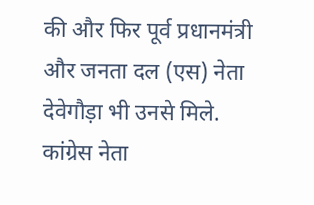की और फिर पूर्व प्रधानमंत्री और जनता दल (एस) नेता देवेगौड़ा भी उनसे मिले.
कांग्रेस नेता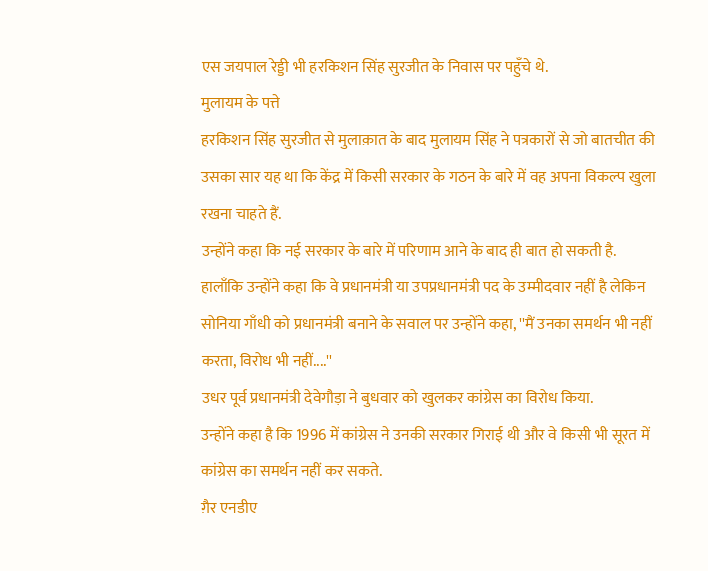एस जयपाल रेड्डी भी हरकिशन सिंह सुरजीत के निवास पर पहुँचे थे.
मुलायम के पत्ते
हरकिशन सिंह सुरजीत से मुलाक़ात के बाद मुलायम सिंह ने पत्रकारों से जो बातचीत की उसका सार यह था कि केंद्र में किसी सरकार के गठन के बारे में वह अपना विकल्प खुला रखना चाहते हैं.
उन्होंने कहा कि नई सरकार के बारे में परिणाम आने के बाद ही बात हो सकती है.
हालाँकि उन्होंने कहा कि वे प्रधानमंत्री या उपप्रधानमंत्री पद के उम्मीदवार नहीं है लेकिन सोनिया गाँधी को प्रधानमंत्री बनाने के सवाल पर उन्होंने कहा, ''मैं उनका समर्थन भी नहीं करता, विरोध भी नहीं....''
उधर पूर्व प्रधानमंत्री देवेगौड़ा ने बुधवार को खुलकर कांग्रेस का विरोध किया.
उन्होंने कहा है कि 1996 में कांग्रेस ने उनकी सरकार गिराई थी और वे किसी भी सूरत में कांग्रेस का समर्थन नहीं कर सकते.
ग़ैर एनडीए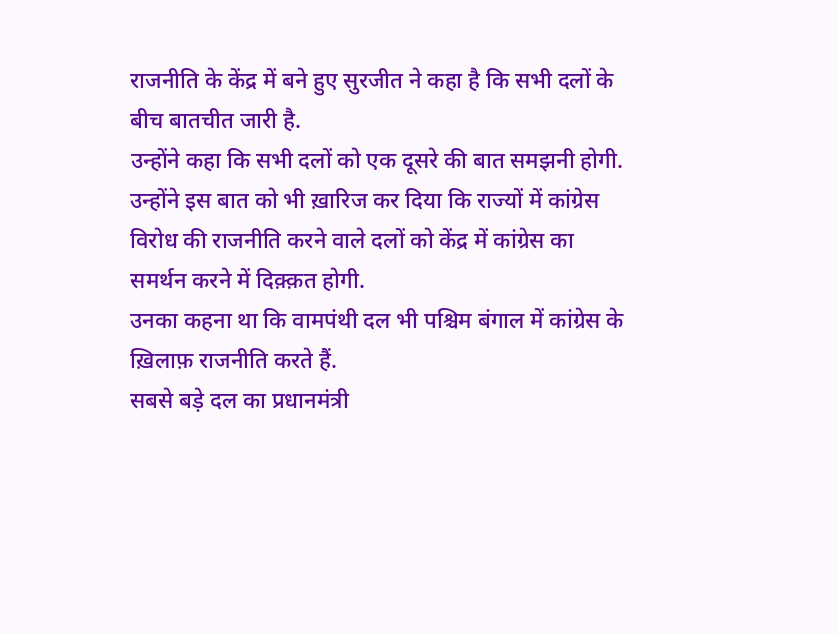राजनीति के केंद्र में बने हुए सुरजीत ने कहा है कि सभी दलों के बीच बातचीत जारी है.
उन्होंने कहा कि सभी दलों को एक दूसरे की बात समझनी होगी.
उन्होंने इस बात को भी ख़ारिज कर दिया कि राज्यों में कांग्रेस विरोध की राजनीति करने वाले दलों को केंद्र में कांग्रेस का समर्थन करने में दिक़्क़त होगी.
उनका कहना था कि वामपंथी दल भी पश्चिम बंगाल में कांग्रेस के ख़िलाफ़ राजनीति करते हैं.
सबसे बड़े दल का प्रधानमंत्री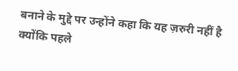बनाने के मुद्दे पर उन्होंने कहा कि यह ज़रुरी नहीं है क्योंकि पहले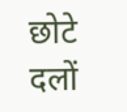छोटे दलों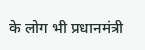के लोग भी प्रधानमंत्री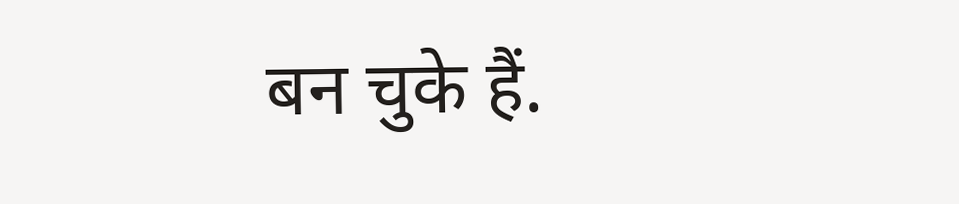बन चुके हैं.